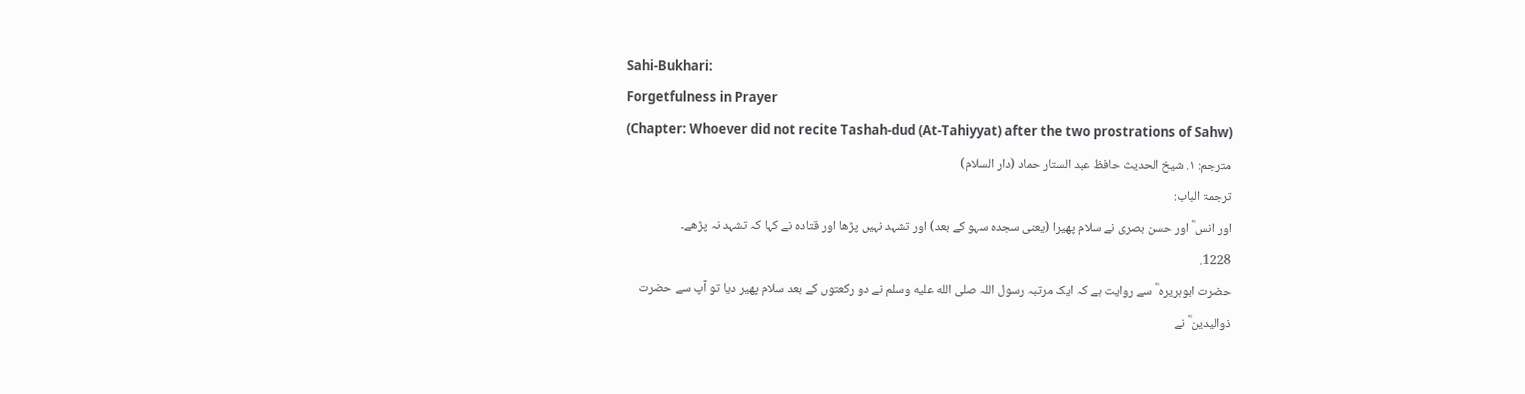Sahi-Bukhari:
Forgetfulness in Prayer
(Chapter: Whoever did not recite Tashah-dud (At-Tahiyyat) after the two prostrations of Sahw)
مترجم: ١. شیخ الحدیث حافظ عبد الستار حماد (دار السلام)
ترجمۃ الباب:
اور انس ؓ اور حسن بصری نے سلام پھیرا (یعنی سجدہ سہو کے بعد) اور تشہد نہیں پڑھا اور قتادہ نے کہا کہ تشہد نہ پڑھے۔
1228.
حضرت ابوہریرہ ؓ سے روایت ہے کہ ایک مرتبہ رسول اللہ صلى الله عليه وسلم نے دو رکعتوں کے بعد سلام پھیر دیا تو آپ سے حضرت ذوالیدین ؓ نے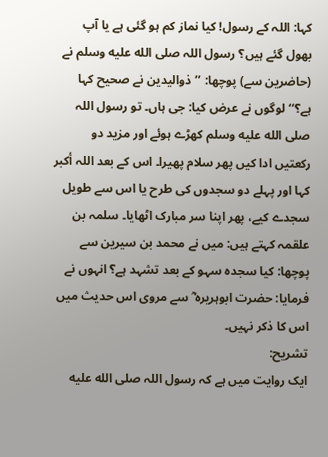کہا: اللہ کے رسول! کیا نماز کم ہو گئی ہے یا آپ بھول گئے ہیں؟ رسول اللہ صلى الله عليه وسلم نے (حاضرین سے) پوچھا: ’’ذوالیدین نے صحیح کہا ہے؟‘‘ لوگوں نے عرض کیا: جی ہاں۔ تو رسول اللہ صلى الله عليه وسلم کھڑے ہوئے اور مزید دو رکعتیں ادا کیں پھر سلام پھیرا۔ اس کے بعد اللہ أکبر کہا اور پہلے دو سجدوں کی طرح یا اس سے طویل سجدے کیے، پھر اپنا سر مبارک اٹھایا۔ سلمہ بن علقمہ کہتے ہیں: میں نے محمد بن سیرین سے پوچھا: کیا سجدہ سہو کے بعد تشہد ہے؟ انہوں نے فرمایا: حضرت ابوہریرہ ؓ سے مروی اس حدیث میں اس کا ذکر نہیں۔
تشریح:
ایک روایت میں ہے کہ رسول اللہ صلى الله عليه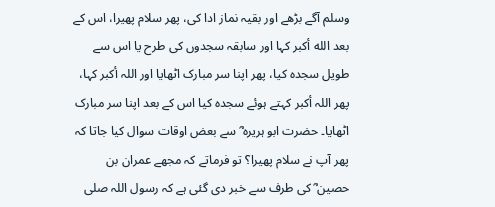وسلم آگے بڑھے اور بقیہ نماز ادا کی، پھر سلام پھیرا، اس کے بعد الله أكبر کہا اور سابقہ سجدوں کی طرح یا اس سے طویل سجدہ کیا، پھر اپنا سر مبارک اٹھایا اور اللہ أکبر کہا، پھر اللہ أکبر کہتے ہوئے سجدہ کیا اس کے بعد اپنا سر مبارک اٹھایا۔ حضرت ابو ہریرہ ؓ سے بعض اوقات سوال کیا جاتا کہ پھر آپ نے سلام پھیرا؟ تو فرماتے کہ مجھے عمران بن حصین ؓ کی طرف سے خبر دی گئی ہے کہ رسول اللہ صلى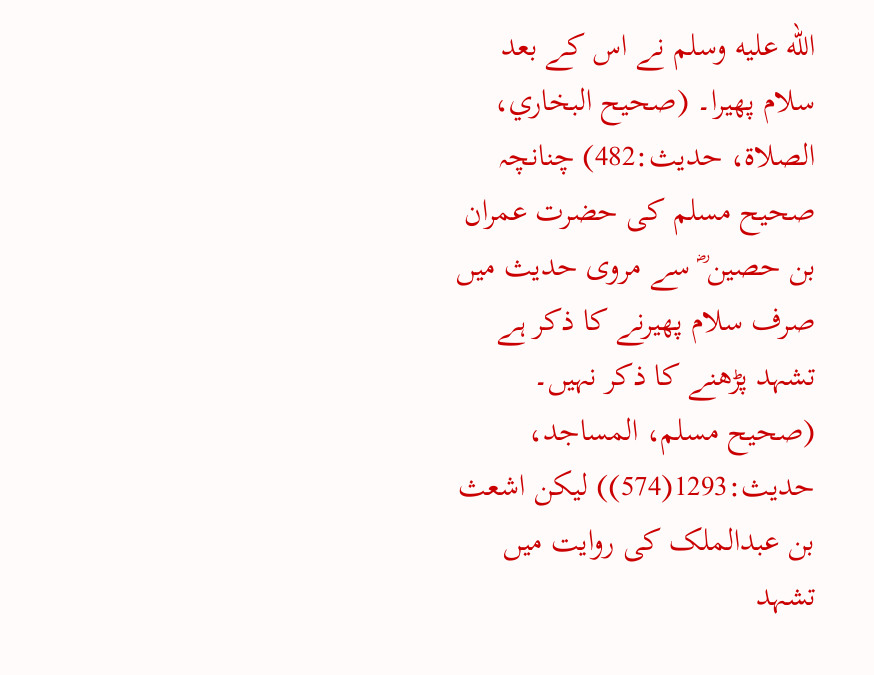الله عليه وسلم نے اس کے بعد سلام پھیرا۔ (صحیح البخاري، الصلاة، حدیث:482) چنانچہ صحیح مسلم کی حضرت عمران بن حصین ؓ سے مروی حدیث میں صرف سلام پھیرنے کا ذکر ہے تشہد پڑھنے کا ذکر نہیں۔ (صحیح مسلم، المساجد، حدیث:1293(574)) لیکن اشعث بن عبدالملک کی روایت میں تشہد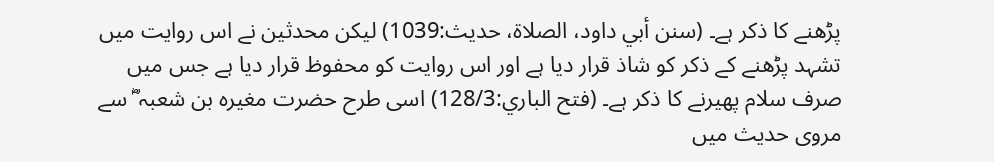پڑھنے کا ذکر ہے۔ (سنن أبي داود، الصلاة، حدیث:1039) لیکن محدثین نے اس روایت میں تشہد پڑھنے کے ذکر کو شاذ قرار دیا ہے اور اس روایت کو محفوظ قرار دیا ہے جس میں صرف سلام پھیرنے کا ذکر ہے۔ (فتح الباري:128/3) اسی طرح حضرت مغیرہ بن شعبہ ؓ سے مروی حدیث میں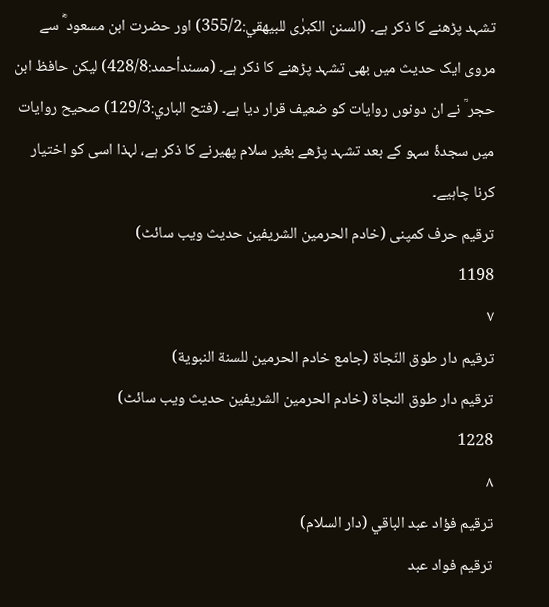تشہد پڑھنے کا ذکر ہے۔ (السنن الکبرٰی للبیھقي:355/2) اور حضرت ابن مسعود ؓ سے مروی ایک حدیث میں بھی تشہد پڑھنے کا ذکر ہے۔ (مسندأحمد:428/8) لیکن حافظ ابن حجر ؒ نے ان دونوں روایات کو ضعیف قرار دیا ہے۔ (فتح الباري:129/3) صحیح روایات میں سجدۂ سہو کے بعد تشہد پڑھے بغیر سلام پھیرنے کا ذکر ہے، لہذا اسی کو اختیار کرنا چاہیے۔
ترقیم حرف کمپنی (خادم الحرمین الشریفین حدیث ویب سائٹ)
1198
٧
ترقيم دار طوق النّجاة (جامع خادم الحرمين للسنة النبوية)
ترقیم دار طوق النجاۃ (خادم الحرمین الشریفین حدیث ویب سائٹ)
1228
٨
ترقيم فؤاد عبد الباقي (دار السلام)
ترقیم فواد عبد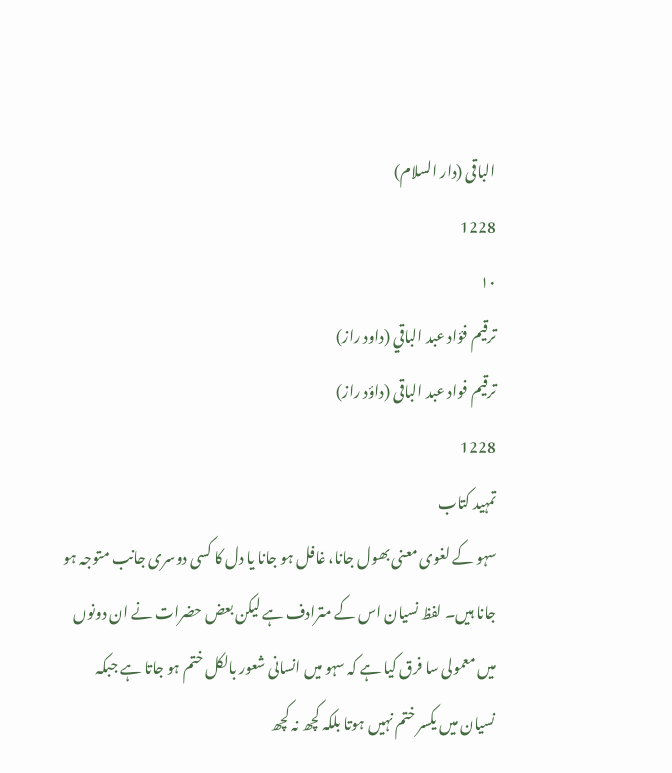الباقی (دار السلام)
1228
١٠
ترقيم فؤاد عبد الباقي (داود راز)
ترقیم فواد عبد الباقی (داؤد راز)
1228
تمہید کتاب
سہو کے لغوی معنی بھول جانا، غافل ہو جانا یا دل کا کسی دوسری جانب متوجہ ہو جانا ہیں۔ لفظ نسیان اس کے مترادف ہے لیکن بعض حضرات نے ان دونوں میں معمولی سا فرق کیا ہے کہ سہو میں انسانی شعور بالکل ختم ہو جاتا ہے جبکہ نسیان میں یکسر ختم نہیں ہوتا بلکہ کچھ نہ کچھ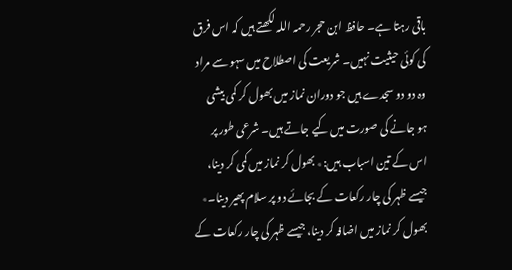باقی رہتا ہے۔ حافظ ابن حجر رحمہ اللہ لکھتے ہیں کہ اس فرق کی کوئی حیثیت نہیں۔ شریعت کی اصطلاح میں سہو سے مراد وہ دو دو سجدے ہیں جو دوران نماز میں بھول کر کمی بیشی ہو جانے کی صورت میں کیے جاتے ہیں۔ شرعی طور پر اس کے تین اسباب ہیں:٭ بھول کر نماز میں کمی کر دینا، جیسے ظہر کی چار رکعات کے بجائے دو پر سلام پھیر دینا۔٭ بھول کر نماز میں اضافہ کر دینا، جیسے ظہر کی چار رکعات کے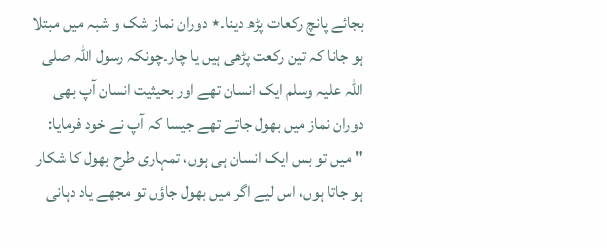بجائے پانچ رکعات پڑھ دینا۔٭ دوران نماز شک و شبہ میں مبتلا ہو جانا کہ تین رکعت پڑھی ہیں یا چار۔چونکہ رسول اللہ صلی اللہ علیہ وسلم ایک انسان تھے اور بحیثیت انسان آپ بھی دوران نماز میں بھول جاتے تھے جیسا کہ آپ نے خود فرمایا: "میں تو بس ایک انسان ہی ہوں، تمہاری طرح بھول کا شکار ہو جاتا ہوں، اس لیے اگر میں بھول جاؤں تو مجھے یاد دہانی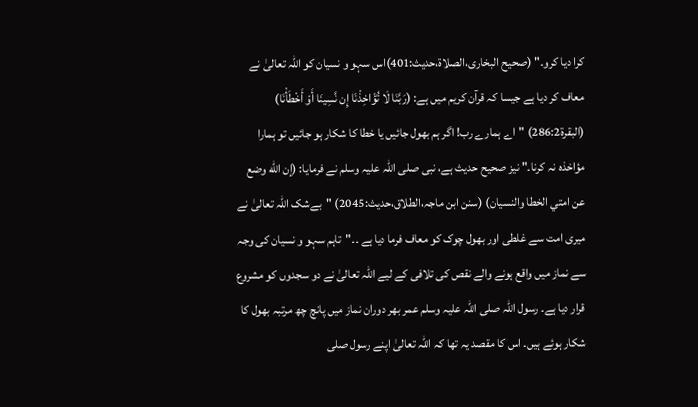کرا دیا کرو۔" (صحیح البخاری،الصلاۃ،حدیث:401)اس سہو و نسیان کو اللہ تعالیٰ نے معاف کر دیا ہے جیسا کہ قرآن کریم میں ہے: (رَبَّنَا لَا تُؤَاخِذْنَا إِن نَّسِينَا أَوْ أَخْطَأْنَا) (البقرۃ286:2) "اے ہمارے رب! اگر ہم بھول جائیں یا خطا کا شکار ہو جائیں تو ہمارا مؤاخذہ نہ کرنا۔" نیز صحیح حدیث ہے، نبی صلی اللہ علیہ وسلم نے فرمایا: (إن الله وضع عن امتي الخطا والنسيان) (سنن ابن ماجہ،الطلاق،حدیث:2045) "بےشک اللہ تعالیٰ نے میری امت سے غلطی اور بھول چوک کو معاف فرما دیا ہے ۔۔"تاہم سہو و نسیان کی وجہ سے نماز میں واقع ہونے والے نقص کی تلافی کے لیے اللہ تعالیٰ نے دو سجدوں کو مشروع قرار دیا ہے۔ رسول اللہ صلی اللہ علیہ وسلم عمر بھر دوران نماز میں پانچ چھ مرتبہ بھول کا شکار ہوئے ہیں۔ اس کا مقصد یہ تھا کہ اللہ تعالیٰ اپنے رسول صلی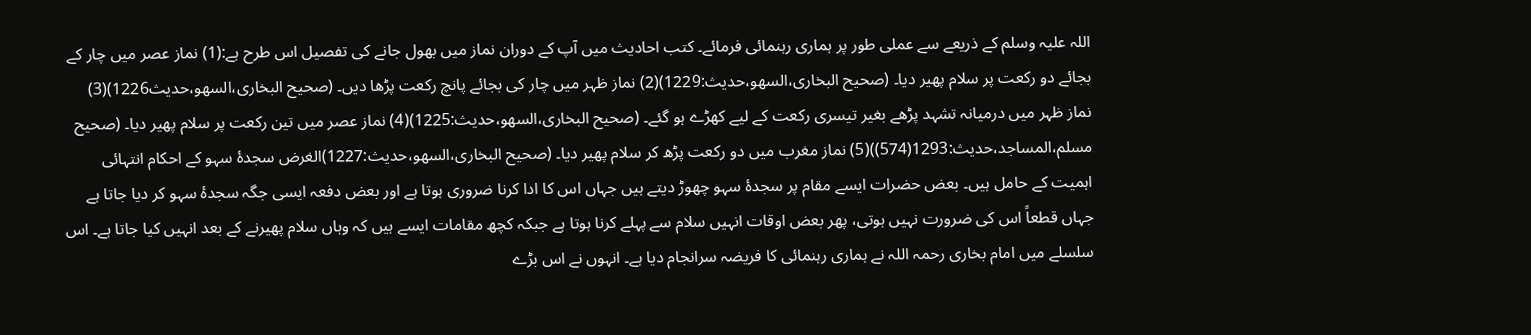اللہ علیہ وسلم کے ذریعے سے عملی طور پر ہماری رہنمائی فرمائے۔ کتب احادیث میں آپ کے دوران نماز میں بھول جانے کی تفصیل اس طرح ہے:(1) نماز عصر میں چار کے بجائے دو رکعت پر سلام پھیر دیا۔ (صحیح البخاری،السھو،حدیث:1229)(2) نماز ظہر میں چار کی بجائے پانچ رکعت پڑھا دیں۔ (صحیح البخاری،السھو،حدیث1226)(3) نماز ظہر میں درمیانہ تشہد پڑھے بغیر تیسری رکعت کے لیے کھڑے ہو گئے۔ (صحیح البخاری،السھو،حدیث:1225)(4) نماز عصر میں تین رکعت پر سلام پھیر دیا۔ (صحیح مسلم،المساجد،حدیث:1293(574))(5) نماز مغرب میں دو رکعت پڑھ کر سلام پھیر دیا۔ (صحیح البخاری،السھو،حدیث:1227)الغرض سجدۂ سہو کے احکام انتہائی اہمیت کے حامل ہیں۔ بعض حضرات ایسے مقام پر سجدۂ سہو چھوڑ دیتے ہیں جہاں اس کا ادا کرنا ضروری ہوتا ہے اور بعض دفعہ ایسی جگہ سجدۂ سہو کر دیا جاتا ہے جہاں قطعاً اس کی ضرورت نہیں ہوتی، پھر بعض اوقات انہیں سلام سے پہلے کرنا ہوتا ہے جبکہ کچھ مقامات ایسے ہیں کہ وہاں سلام پھیرنے کے بعد انہیں کیا جاتا ہے۔ اس سلسلے میں امام بخاری رحمہ اللہ نے ہماری رہنمائی کا فریضہ سرانجام دیا ہے۔ انہوں نے اس بڑے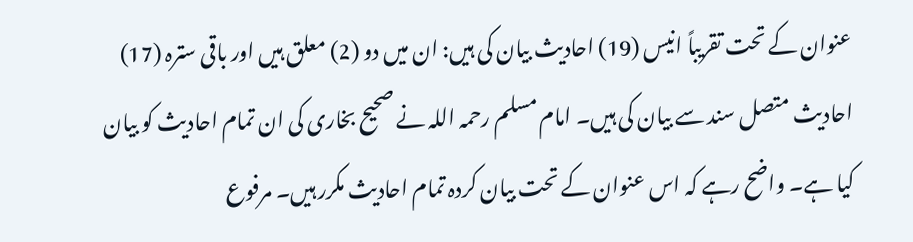عنوان کے تحت تقریباً انیس (19) احادیث بیان کی ہیں: ان میں دو (2) معلق ہیں اور باقی سترہ (17) احادیث متصل سند سے بیان کی ہیں۔ امام مسلم رحمہ اللہ نے صحیح بخاری کی ان تمام احادیث کو بیان کیا ہے۔ واضح رہے کہ اس عنوان کے تحت بیان کردہ تمام احادیث مکرر ہیں۔ مرفوع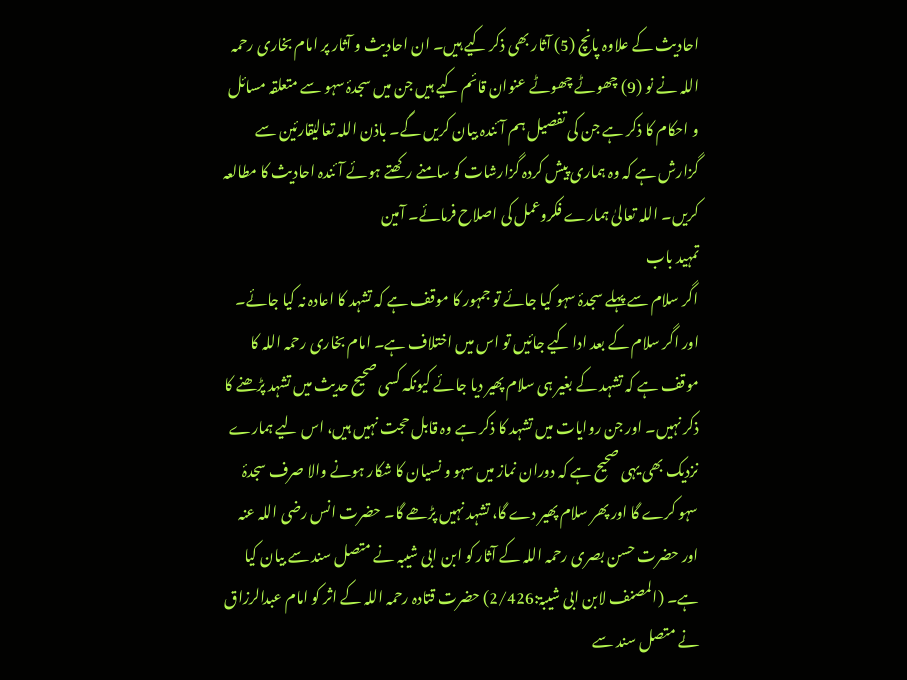احادیث کے علاوہ پانچ (5) آثار بھی ذکر کیے ہیں۔ ان احادیث و آثار پر امام بخاری رحمہ اللہ نے نو (9) چھوٹے چھوٹے عنوان قائم کیے ہیں جن میں سجدۂ سہو سے متعلقہ مسائل و احکام کا ذکر ہے جن کی تفصیل ہم آئندہ بیان کریں گے۔ باذن اللہ تعالیٰقارئین سے گزارش ہے کہ وہ ہماری پیش کردہ گزارشات کو سامنے رکھتے ہوئے آئندہ احادیث کا مطالعہ کریں۔ اللہ تعالیٰ ہمارے فکروعمل کی اصلاح فرمائے۔ آمین
تمہید باب
اگر سلام سے پہلے سجدۂ سہو کیا جائے تو جمہور کا موقف ہے کہ تشہد کا اعادہ نہ کیا جائے۔ اور اگر سلام کے بعد ادا کیے جائیں تو اس میں اختلاف ہے۔ امام بخاری رحمہ اللہ کا موقف ہے کہ تشہد کے بغیر ہی سلام پھیر دیا جائے کیونکہ کسی صحیح حدیث میں تشہد پڑھنے کا ذکر نہیں۔ اور جن روایات میں تشہد کا ذکر ہے وہ قابل حجت نہیں ہیں، اس لیے ہمارے نزدیک بھی یہی صحیح ہے کہ دوران نماز میں سہو و نسیان کا شکار ہونے والا صرف سجدۂ سہو کرے گا اور پھر سلام پھیر دے گا، تشہد نہیں پڑھے گا۔ حضرت انس رضی اللہ عنہ اور حضرت حسن بصری رحمہ اللہ کے آثار کو ابن ابی شیبہ نے متصل سند سے بیان کیا ہے۔ (المصنف لابن ابی شیبۃ:2/426) حضرت قتادہ رحمہ اللہ کے اثر کو امام عبدالرزاق نے متصل سند سے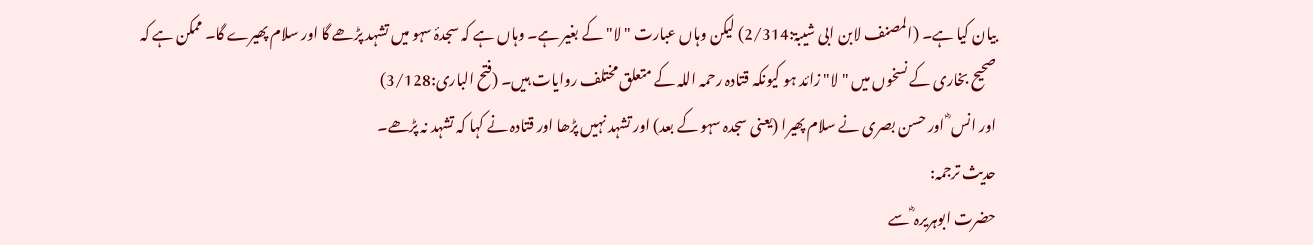بیان کیا ہے۔ (المصنف لابن ابی شیبۃ:2/314) لیکن وہاں عبارت "لا" کے بغیر ہے۔ وہاں ہے کہ سجدۂ سہو میں تشہد پڑھے گا اور سلام پھیرے گا۔ ممکن ہے کہ صحیح بخاری کے نسخوں میں "لا" زائد ہو کیونکہ قتادہ رحمہ اللہ کے متعلق مختلف روایات ہیں۔ (فتح الباری:3/128)
اور انس ؓ اور حسن بصری نے سلام پھیرا (یعنی سجدہ سہو کے بعد) اور تشہد نہیں پڑھا اور قتادہ نے کہا کہ تشہد نہ پڑھے۔
حدیث ترجمہ:
حضرت ابوہریرہ ؓ سے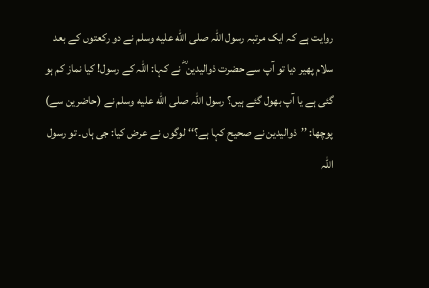روایت ہے کہ ایک مرتبہ رسول اللہ صلى الله عليه وسلم نے دو رکعتوں کے بعد سلام پھیر دیا تو آپ سے حضرت ذوالیدین ؓ نے کہا: اللہ کے رسول! کیا نماز کم ہو گئی ہے یا آپ بھول گئے ہیں؟ رسول اللہ صلى الله عليه وسلم نے (حاضرین سے) پوچھا: ’’ذوالیدین نے صحیح کہا ہے؟‘‘ لوگوں نے عرض کیا: جی ہاں۔ تو رسول اللہ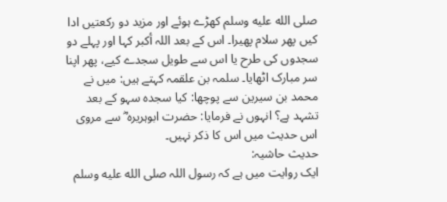صلى الله عليه وسلم کھڑے ہوئے اور مزید دو رکعتیں ادا کیں پھر سلام پھیرا۔ اس کے بعد اللہ أکبر کہا اور پہلے دو سجدوں کی طرح یا اس سے طویل سجدے کیے، پھر اپنا سر مبارک اٹھایا۔ سلمہ بن علقمہ کہتے ہیں: میں نے محمد بن سیرین سے پوچھا: کیا سجدہ سہو کے بعد تشہد ہے؟ انہوں نے فرمایا: حضرت ابوہریرہ ؓ سے مروی اس حدیث میں اس کا ذکر نہیں۔
حدیث حاشیہ:
ایک روایت میں ہے کہ رسول اللہ صلى الله عليه وسلم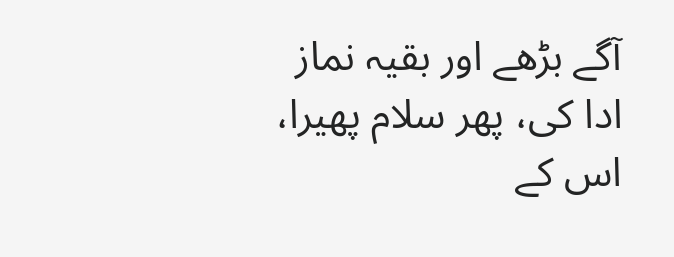آگے بڑھے اور بقیہ نماز ادا کی، پھر سلام پھیرا، اس کے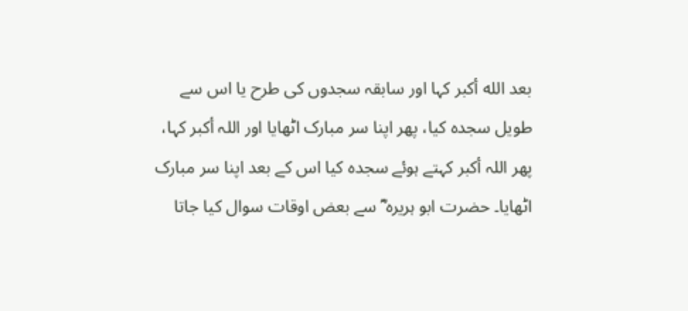بعد الله أكبر کہا اور سابقہ سجدوں کی طرح یا اس سے طویل سجدہ کیا، پھر اپنا سر مبارک اٹھایا اور اللہ أکبر کہا، پھر اللہ أکبر کہتے ہوئے سجدہ کیا اس کے بعد اپنا سر مبارک اٹھایا۔ حضرت ابو ہریرہ ؓ سے بعض اوقات سوال کیا جاتا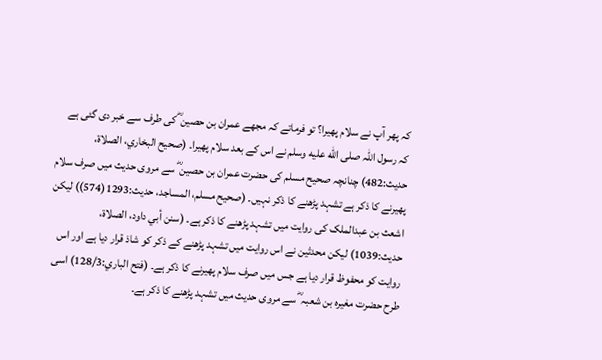کہ پھر آپ نے سلام پھیرا؟ تو فرماتے کہ مجھے عمران بن حصین ؓ کی طرف سے خبر دی گئی ہے کہ رسول اللہ صلى الله عليه وسلم نے اس کے بعد سلام پھیرا۔ (صحیح البخاري، الصلاة، حدیث:482) چنانچہ صحیح مسلم کی حضرت عمران بن حصین ؓ سے مروی حدیث میں صرف سلام پھیرنے کا ذکر ہے تشہد پڑھنے کا ذکر نہیں۔ (صحیح مسلم، المساجد، حدیث:1293(574)) لیکن اشعث بن عبدالملک کی روایت میں تشہد پڑھنے کا ذکر ہے۔ (سنن أبي داود، الصلاة، حدیث:1039) لیکن محدثین نے اس روایت میں تشہد پڑھنے کے ذکر کو شاذ قرار دیا ہے اور اس روایت کو محفوظ قرار دیا ہے جس میں صرف سلام پھیرنے کا ذکر ہے۔ (فتح الباري:128/3) اسی طرح حضرت مغیرہ بن شعبہ ؓ سے مروی حدیث میں تشہد پڑھنے کا ذکر ہے۔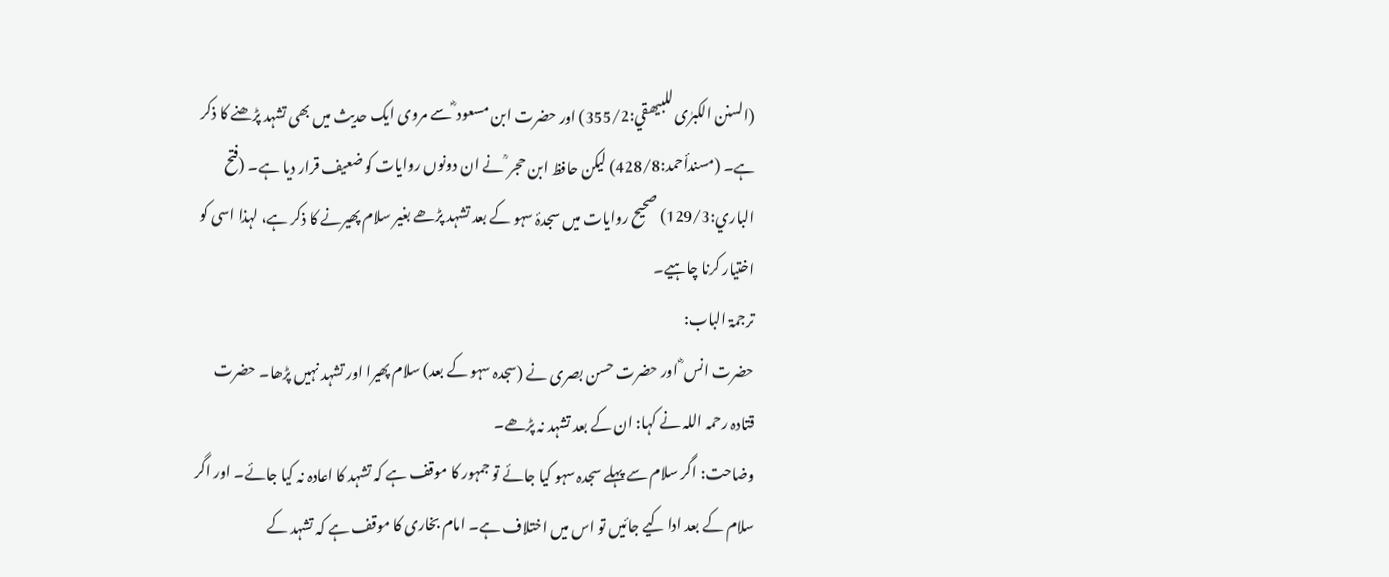(السنن الکبرٰی للبیھقي:355/2) اور حضرت ابن مسعود ؓ سے مروی ایک حدیث میں بھی تشہد پڑھنے کا ذکر ہے۔ (مسندأحمد:428/8) لیکن حافظ ابن حجر ؒ نے ان دونوں روایات کو ضعیف قرار دیا ہے۔ (فتح الباري:129/3) صحیح روایات میں سجدۂ سہو کے بعد تشہد پڑھے بغیر سلام پھیرنے کا ذکر ہے، لہذا اسی کو اختیار کرنا چاہیے۔
ترجمۃ الباب:
حضرت انس ؓ اور حضرت حسن بصری نے (سجدہ سہو کے بعد) سلام پھیرا اور تشہد نہیں پڑھا۔ حضرت قتادہ رحمہ اللہ نے کہا: ان کے بعد تشہد نہ پڑھے۔
وضاحت: اگر سلام سے پہلے سجدہ سہو کیا جائے تو جمہور کا موقف ہے کہ تشہد کا اعادہ نہ کیا جائے۔ اور اگر سلام کے بعد ادا کیے جائیں تو اس میں اختلاف ہے۔ امام بخاری کا موقف ہے کہ تشہد کے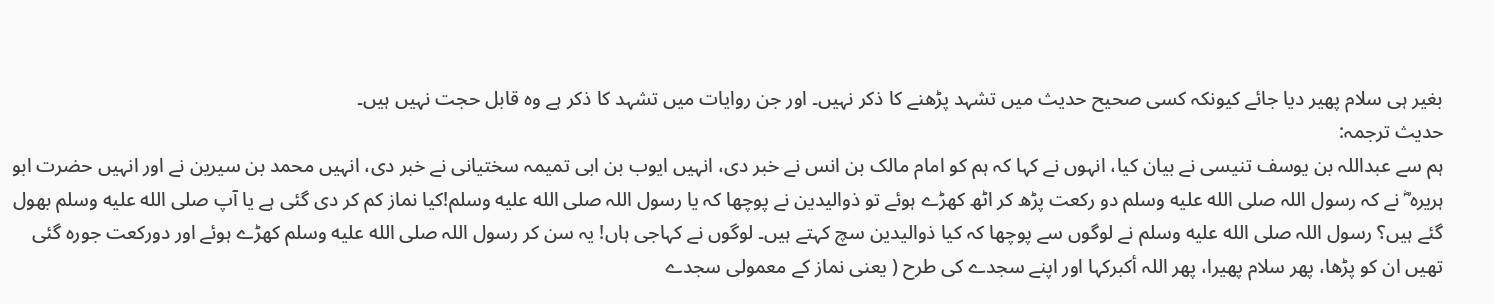بغیر ہی سلام پھیر دیا جائے کیونکہ کسی صحیح حدیث میں تشہد پڑھنے کا ذکر نہیں۔ اور جن روایات میں تشہد کا ذکر ہے وہ قابل حجت نہیں ہیں۔
حدیث ترجمہ:
ہم سے عبداللہ بن یوسف تنیسی نے بیان کیا، انہوں نے کہا کہ ہم کو امام مالک بن انس نے خبر دی، انہیں ایوب بن ابی تمیمہ سختیانی نے خبر دی، انہیں محمد بن سیرین نے اور انہیں حضرت ابو ہریرہ ؓ نے کہ رسول اللہ صلى الله عليه وسلم دو رکعت پڑھ کر اٹھ کھڑے ہوئے تو ذوالیدین نے پوچھا کہ یا رسول اللہ صلى الله عليه وسلم!کیا نماز کم کر دی گئی ہے یا آپ صلى الله عليه وسلم بھول گئے ہیں؟ رسول اللہ صلى الله عليه وسلم نے لوگوں سے پوچھا کہ کیا ذوالیدین سچ کہتے ہیں۔ لوگوں نے کہاجی ہاں! یہ سن کر رسول اللہ صلى الله عليه وسلم کھڑے ہوئے اور دورکعت جورہ گئی تھیں ان کو پڑھا، پھر سلام پھیرا، پھر اللہ أکبرکہا اور اپنے سجدے کی طرح ( یعنی نماز کے معمولی سجدے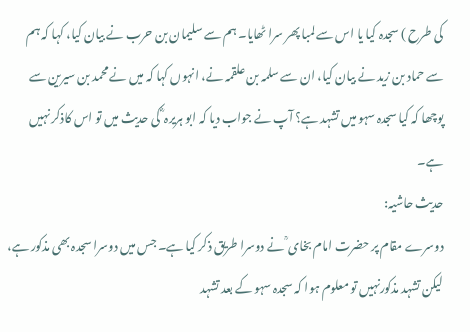کی طرح ) سجدہ کیا یا اس سے لمبا پھر سرا ٹھایا۔ ہم سے سلیمان بن حرب نے بیان کیا، کہا کہ ہم سے حماد بن زید نے بیان کیا، ان سے سلمہ بن علقمہ نے، انہوں کہا کہ میں نے محمد بن سیرین سے پوچھا کہ کیا سجدہ سہو میں تشہد ہے؟ آپ نے جواب دیا کہ ابو ہریرہ ؓ کی حدیث میں تو اس کاذکر نہیں ہے۔
حدیث حاشیہ:
دوسرے مقام پر حضرت امام بخاى ؒ نے دوسرا طریق ذکر کیا ہے۔ جس میں دوسرا سجدہ بھی مذکور ہے، لیکن تشہد مذکورنہیں تو معلوم ہوا کہ سجدہ سہو کے بعد تشہد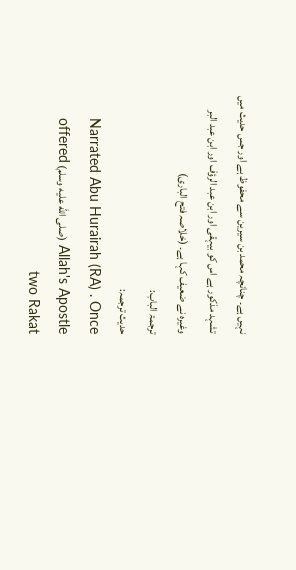نہیں ہے۔ چنانچہ محمد بن سیرین سے محفوظ ہے اور جس حدیث میں تشہد مذکور ہے اس کو بیہقی اور ابن عبد الرؤف اور ابن عبد البر وغیرہ نے ضعیف کہا ہے۔ (خلاصہ فتح البارى)
ترجمۃ الباب:
حدیث ترجمہ:
Narrated Abu Hurairah (RA) . Once Allah's Apostle (صلى الله عليه وسلم) offered two Rakat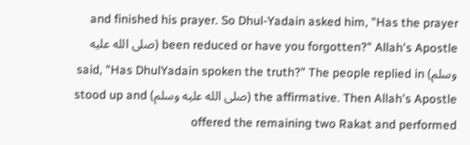and finished his prayer. So Dhul-Yadain asked him, "Has the prayer been reduced or have you forgotten?" Allah's Apostle (صلى الله عليه وسلم) said, "Has DhulYadain spoken the truth?" The people replied in the affirmative. Then Allah's Apostle (صلى الله عليه وسلم) stood up and offered the remaining two Rakat and performed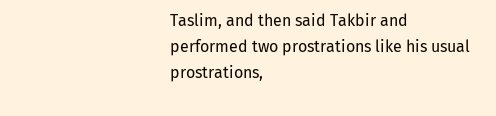Taslim, and then said Takbir and performed two prostrations like his usual prostrations,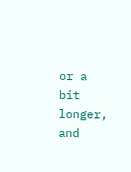or a bit longer, and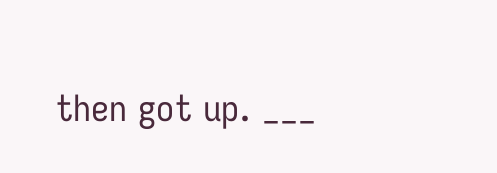then got up. ___